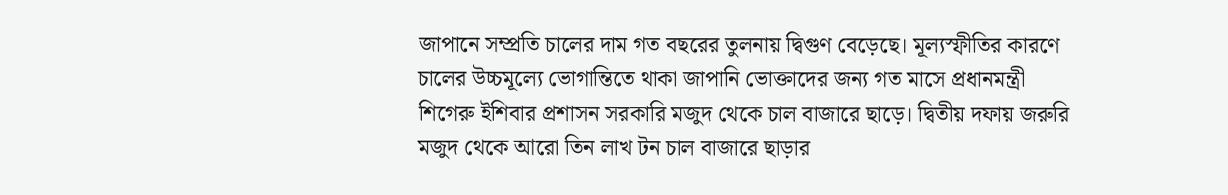জাপানে সম্প্রতি চালের দাম গত বছরের তুলনায় দ্বিগুণ বেড়েছে। মূল্যস্ফীতির কারণে চালের উচ্চমূল্যে ভোগান্তিতে থাকা জাপানি ভোক্তাদের জন্য গত মাসে প্রধানমন্ত্রী শিগেরু ইশিবার প্রশাসন সরকারি মজুদ থেকে চাল বাজারে ছাড়ে। দ্বিতীয় দফায় জরুরি মজুদ থেকে আরো তিন লাখ টন চাল বাজারে ছাড়ার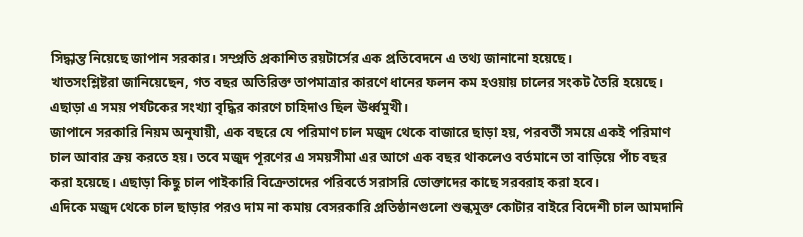সিদ্ধান্ত নিয়েছে জাপান সরকার। সম্প্রতি প্রকাশিত রয়টার্সের এক প্রতিবেদনে এ তথ্য জানানো হয়েছে।
খাতসংশ্লিষ্টরা জানিয়েছেন, গত বছর অতিরিক্ত তাপমাত্রার কারণে ধানের ফলন কম হওয়ায় চালের সংকট তৈরি হয়েছে। এছাড়া এ সময় পর্যটকের সংখ্যা বৃদ্ধির কারণে চাহিদাও ছিল ঊর্ধ্বমুখী।
জাপানে সরকারি নিয়ম অনুযায়ী, এক বছরে যে পরিমাণ চাল মজুদ থেকে বাজারে ছাড়া হয়, পরবর্তী সময়ে একই পরিমাণ চাল আবার ক্রয় করতে হয়। তবে মজুদ পূরণের এ সময়সীমা এর আগে এক বছর থাকলেও বর্তমানে তা বাড়িয়ে পাঁচ বছর করা হয়েছে। এছাড়া কিছু চাল পাইকারি বিক্রেতাদের পরিবর্তে সরাসরি ভোক্তাদের কাছে সরবরাহ করা হবে।
এদিকে মজুদ থেকে চাল ছাড়ার পরও দাম না কমায় বেসরকারি প্রতিষ্ঠানগুলো শুল্কমুক্ত কোটার বাইরে বিদেশী চাল আমদানি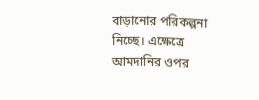বাড়ানোর পরিকল্পনা নিচ্ছে। এক্ষেত্রে আমদানির ওপর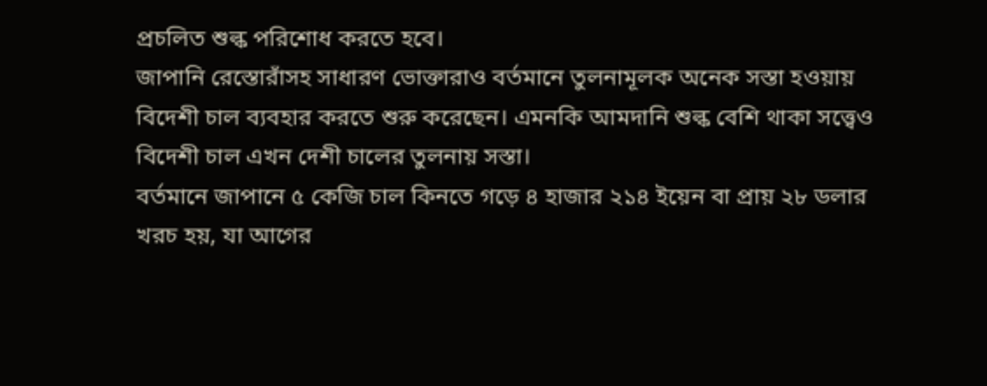প্রচলিত শুল্ক পরিশোধ করতে হবে।
জাপানি রেস্তোরাঁসহ সাধারণ ভোক্তারাও বর্তমানে তুলনামূলক অনেক সস্তা হওয়ায় বিদেশী চাল ব্যবহার করতে শুরু করেছেন। এমনকি আমদানি শুল্ক বেশি থাকা সত্ত্বেও বিদেশী চাল এখন দেশী চালের তুলনায় সস্তা।
বর্তমানে জাপানে ৫ কেজি চাল কিনতে গড়ে ৪ হাজার ২১৪ ইয়েন বা প্রায় ২৮ ডলার খরচ হয়, যা আগের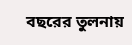বছরের তুলনায়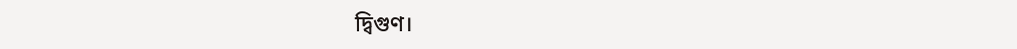দ্বিগুণ।